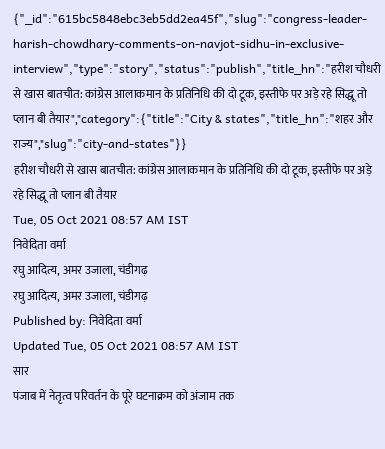{"_id":"615bc5848ebc3eb5dd2ea45f","slug":"congress-leader-harish-chowdhary-comments-on-navjot-sidhu-in-exclusive-interview","type":"story","status":"publish","title_hn":"हरीश चौधरी से खास बातचीत: कांग्रेस आलाकमान के प्रतिनिधि की दो टूक, इस्तीफे पर अड़े रहे सिद्धू तो प्लान बी तैयार","category":{"title":"City & states","title_hn":"शहर और राज्य","slug":"city-and-states"}}
हरीश चौधरी से खास बातचीत: कांग्रेस आलाकमान के प्रतिनिधि की दो टूक, इस्तीफे पर अड़े रहे सिद्धू तो प्लान बी तैयार
Tue, 05 Oct 2021 08:57 AM IST
निवेदिता वर्मा
रघु आदित्य, अमर उजाला, चंडीगढ़
रघु आदित्य, अमर उजाला, चंडीगढ़
Published by: निवेदिता वर्मा
Updated Tue, 05 Oct 2021 08:57 AM IST
सार
पंजाब में नेतृत्व परिवर्तन के पूरे घटनाक्रम को अंजाम तक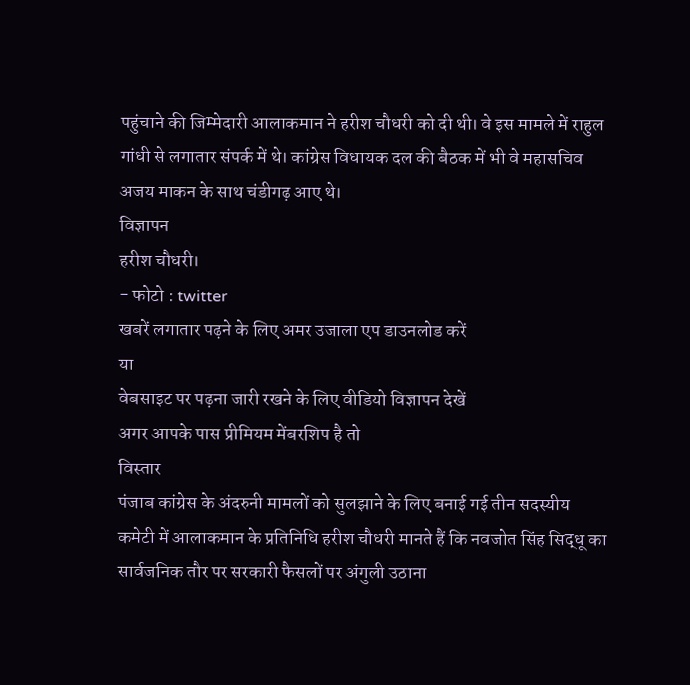पहुंचाने की जिम्मेदारी आलाकमान ने हरीश चौधरी को दी थी। वे इस मामले में राहुल गांधी से लगातार संपर्क में थे। कांग्रेस विधायक दल की बैठक में भी वे महासचिव अजय माकन के साथ चंडीगढ़ आए थे।
विज्ञापन
हरीश चौधरी।
- फोटो : twitter
खबरें लगातार पढ़ने के लिए अमर उजाला एप डाउनलोड करें
या
वेबसाइट पर पढ़ना जारी रखने के लिए वीडियो विज्ञापन देखें
अगर आपके पास प्रीमियम मेंबरशिप है तो
विस्तार
पंजाब कांग्रेस के अंदरुनी मामलों को सुलझाने के लिए बनाई गई तीन सदस्यीय कमेटी में आलाकमान के प्रतिनिधि हरीश चौधरी मानते हैं कि नवजोत सिंह सिद्धू का सार्वजनिक तौर पर सरकारी फैसलों पर अंगुली उठाना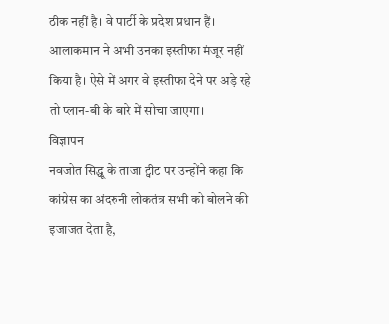ठीक नहीं है। वे पार्टी के प्रदेश प्रधान हैं। आलाकमान ने अभी उनका इस्तीफा मंजूर नहीं किया है। ऐसे में अगर वे इस्तीफा देने पर अड़े रहे तो प्लान-बी के बारे में सोचा जाएगा।
विज्ञापन
नवजोत सिद्धू के ताजा ट्वीट पर उन्होंने कहा कि कांग्रेस का अंदरुनी लोकतंत्र सभी को बोलने की इजाजत देता है,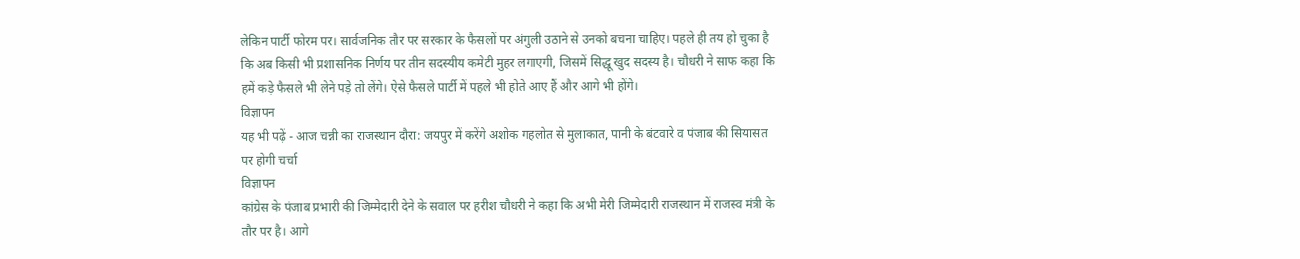लेकिन पार्टी फोरम पर। सार्वजनिक तौर पर सरकार के फैसलों पर अंगुली उठाने से उनको बचना चाहिए। पहले ही तय हो चुका है कि अब किसी भी प्रशासनिक निर्णय पर तीन सदस्यीय कमेटी मुहर लगाएगी, जिसमें सिद्धू खुद सदस्य है। चौधरी ने साफ कहा कि हमें कड़े फैसले भी लेने पड़े तो लेंगे। ऐसे फैसले पार्टी में पहले भी होते आए हैं और आगे भी होंगे।
विज्ञापन
यह भी पढ़ें - आज चन्नी का राजस्थान दौरा: जयपुर में करेंगे अशोक गहलोत से मुलाकात, पानी के बंटवारे व पंजाब की सियासत पर होगी चर्चा
विज्ञापन
कांग्रेस के पंजाब प्रभारी की जिम्मेदारी देने के सवाल पर हरीश चौधरी ने कहा कि अभी मेरी जिम्मेदारी राजस्थान में राजस्व मंत्री के तौर पर है। आगे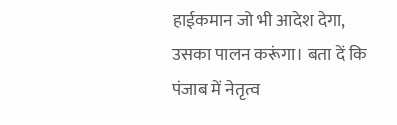हाईकमान जो भी आदेश देगा, उसका पालन करूंगा। बता दें कि पंजाब में नेतृत्व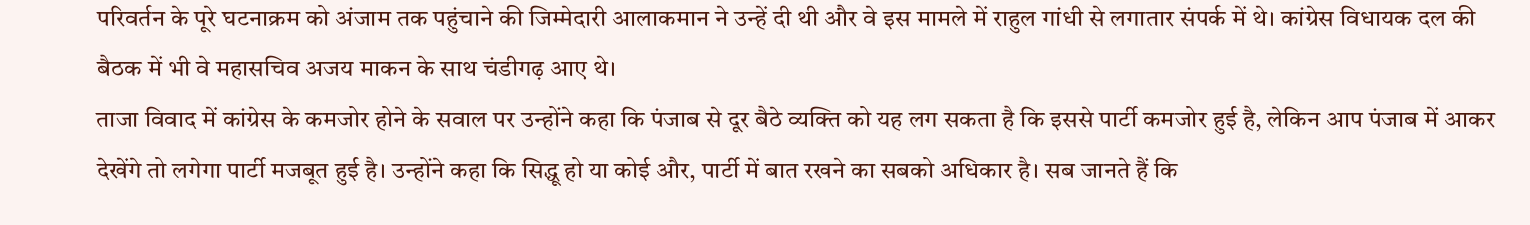परिवर्तन के पूरे घटनाक्रम को अंजाम तक पहुंचाने की जिम्मेदारी आलाकमान ने उन्हें दी थी और वे इस मामले में राहुल गांधी से लगातार संपर्क में थे। कांग्रेस विधायक दल की बैठक में भी वे महासचिव अजय माकन के साथ चंडीगढ़ आए थे।
ताजा विवाद में कांग्रेस के कमजोर होने के सवाल पर उन्होंने कहा कि पंजाब से दूर बैठे व्यक्ति को यह लग सकता है कि इससे पार्टी कमजोर हुई है, लेकिन आप पंजाब में आकर देखेंगे तो लगेगा पार्टी मजबूत हुई है। उन्होंने कहा कि सिद्धू हो या कोई और, पार्टी में बात रखने का सबको अधिकार है। सब जानते हैं कि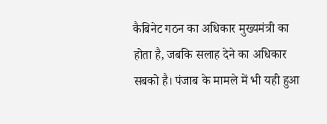कैबिनेट गठन का अधिकार मुख्यमंत्री का होता है, जबकि सलाह देने का अधिकार सबको है। पंजाब के मामले में भी यही हुआ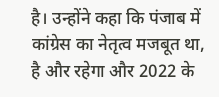है। उन्होंने कहा कि पंजाब में कांग्रेस का नेतृत्व मजबूत था, है और रहेगा और 2022 के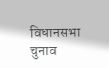विधानसभा चुनाव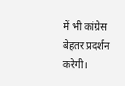में भी कांग्रेस बेहतर प्रदर्शन करेगी।